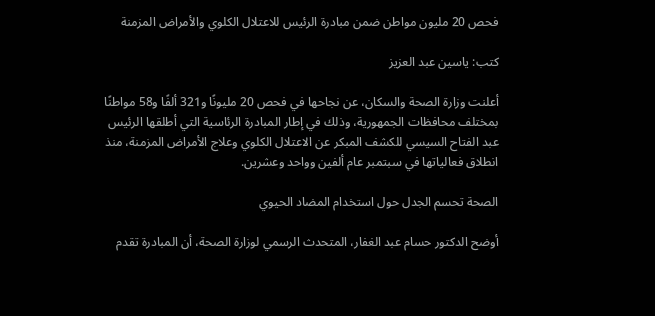فحص 20 مليون مواطن ضمن مبادرة الرئيس للاعتلال الكلوي والأمراض المزمنة

كتب: ياسين عبد العزيز

أعلنت وزارة الصحة والسكان، عن نجاحها في فحص 20 مليونًا و321 ألفًا و58 مواطنًا بمختلف محافظات الجمهورية، وذلك في إطار المبادرة الرئاسية التي أطلقها الرئيس عبد الفتاح السيسي للكشف المبكر عن الاعتلال الكلوي وعلاج الأمراض المزمنة، منذ انطلاق فعالياتها في سبتمبر عام ألفين وواحد وعشرين.

الصحة تحسم الجدل حول استخدام المضاد الحيوي

أوضح الدكتور حسام عبد الغفار، المتحدث الرسمي لوزارة الصحة، أن المبادرة تقدم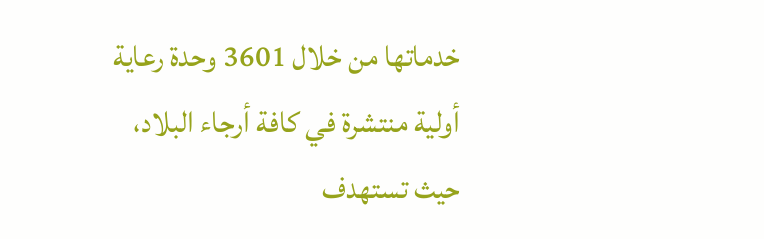خدماتها من خلال 3601 وحدة رعاية أولية منتشرة في كافة أرجاء البلاد، حيث تستهدف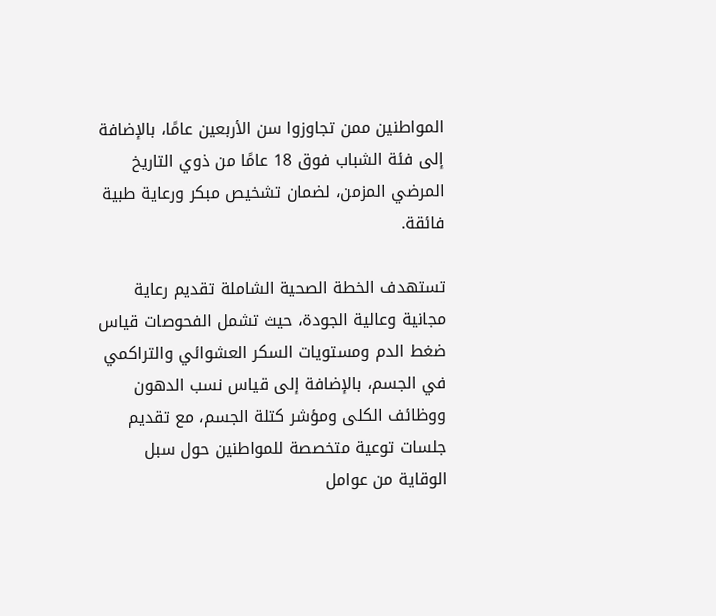المواطنين ممن تجاوزوا سن الأربعين عامًا، بالإضافة إلى فئة الشباب فوق 18 عامًا من ذوي التاريخ المرضي المزمن، لضمان تشخيص مبكر ورعاية طبية فائقة.

تستهدف الخطة الصحية الشاملة تقديم رعاية مجانية وعالية الجودة، حيث تشمل الفحوصات قياس ضغط الدم ومستويات السكر العشوائي والتراكمي في الجسم، بالإضافة إلى قياس نسب الدهون ووظائف الكلى ومؤشر كتلة الجسم، مع تقديم جلسات توعية متخصصة للمواطنين حول سبل الوقاية من عوامل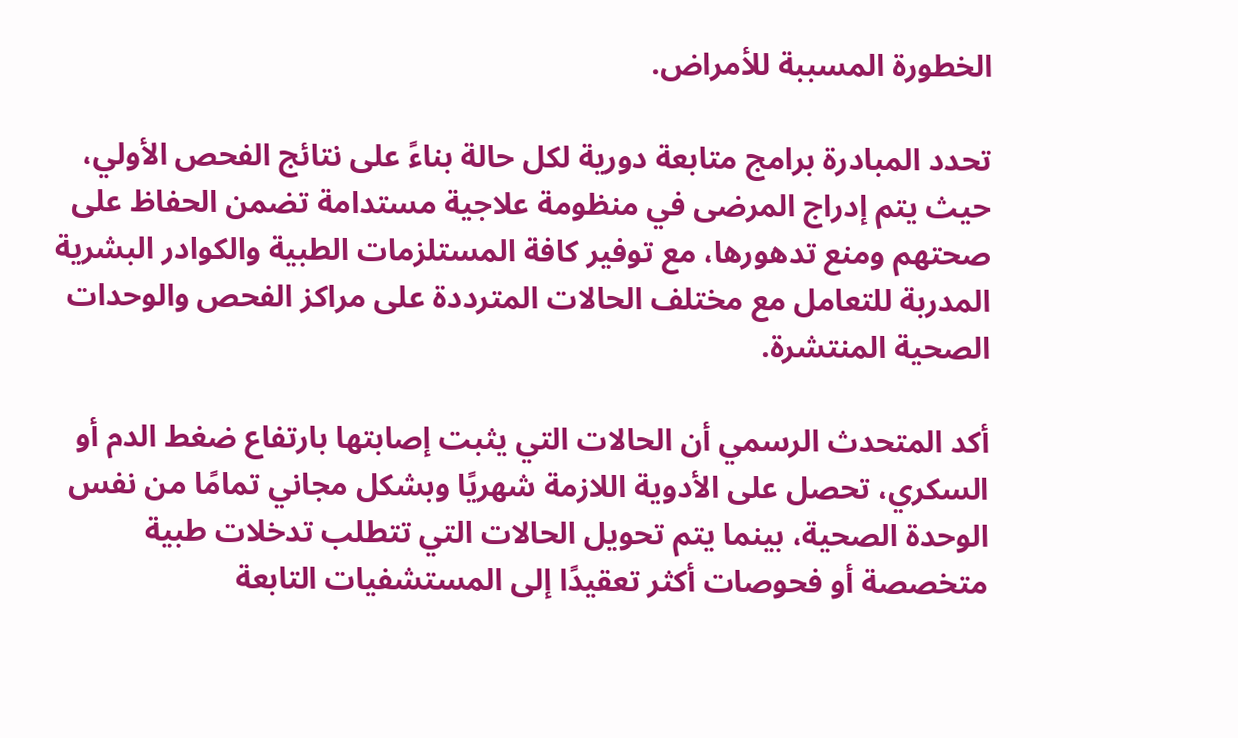الخطورة المسببة للأمراض.

تحدد المبادرة برامج متابعة دورية لكل حالة بناءً على نتائج الفحص الأولي، حيث يتم إدراج المرضى في منظومة علاجية مستدامة تضمن الحفاظ على صحتهم ومنع تدهورها، مع توفير كافة المستلزمات الطبية والكوادر البشرية المدربة للتعامل مع مختلف الحالات المترددة على مراكز الفحص والوحدات الصحية المنتشرة.

أكد المتحدث الرسمي أن الحالات التي يثبت إصابتها بارتفاع ضغط الدم أو السكري، تحصل على الأدوية اللازمة شهريًا وبشكل مجاني تمامًا من نفس الوحدة الصحية، بينما يتم تحويل الحالات التي تتطلب تدخلات طبية متخصصة أو فحوصات أكثر تعقيدًا إلى المستشفيات التابعة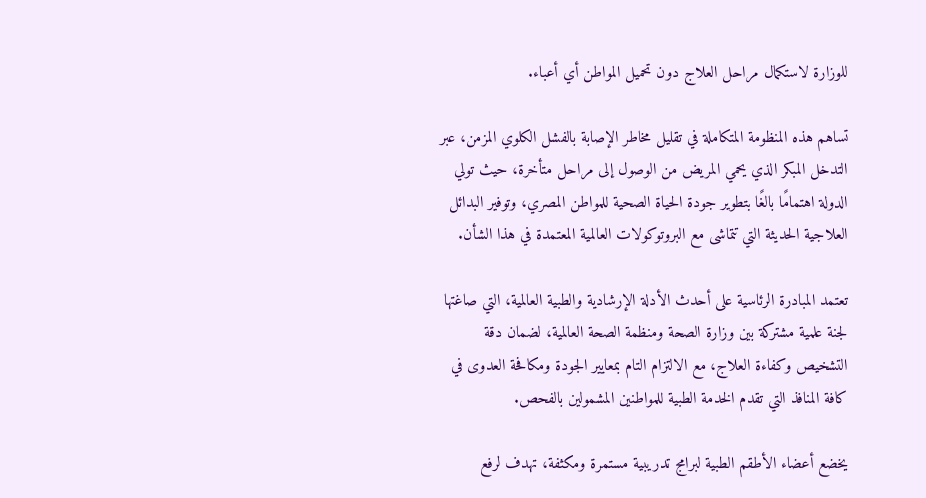للوزارة لاستكمال مراحل العلاج دون تحميل المواطن أي أعباء.

تساهم هذه المنظومة المتكاملة في تقليل مخاطر الإصابة بالفشل الكلوي المزمن، عبر التدخل المبكر الذي يحمي المريض من الوصول إلى مراحل متأخرة، حيث تولي الدولة اهتمامًا بالغًا بتطوير جودة الحياة الصحية للمواطن المصري، وتوفير البدائل العلاجية الحديثة التي تتماشى مع البروتوكولات العالمية المعتمدة في هذا الشأن.

تعتمد المبادرة الرئاسية على أحدث الأدلة الإرشادية والطبية العالمية، التي صاغتها لجنة علمية مشتركة بين وزارة الصحة ومنظمة الصحة العالمية، لضمان دقة التشخيص وكفاءة العلاج، مع الالتزام التام بمعايير الجودة ومكافحة العدوى في كافة المنافذ التي تقدم الخدمة الطبية للمواطنين المشمولين بالفحص.

يخضع أعضاء الأطقم الطبية لبرامج تدريبية مستمرة ومكثفة، تهدف لرفع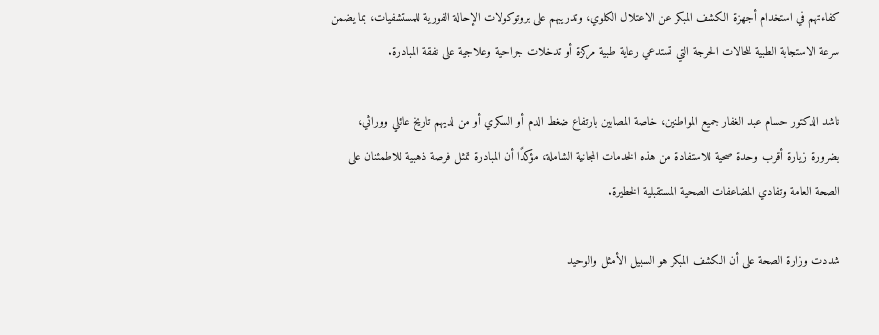كفاءتهم في استخدام أجهزة الكشف المبكر عن الاعتلال الكلوي، وتدريبهم على بروتوكولات الإحالة الفورية للمستشفيات، بما يضمن سرعة الاستجابة الطبية للحالات الحرجة التي تستدعي رعاية طبية مركزة أو تدخلات جراحية وعلاجية على نفقة المبادرة.

ناشد الدكتور حسام عبد الغفار جميع المواطنين، خاصة المصابين بارتفاع ضغط الدم أو السكري أو من لديهم تاريخ عائلي ووراثي، بضرورة زيارة أقرب وحدة صحية للاستفادة من هذه الخدمات المجانية الشاملة، مؤكدًا أن المبادرة تمثل فرصة ذهبية للاطمئنان على الصحة العامة وتفادي المضاعفات الصحية المستقبلية الخطيرة.

شددت وزارة الصحة على أن الكشف المبكر هو السبيل الأمثل والوحيد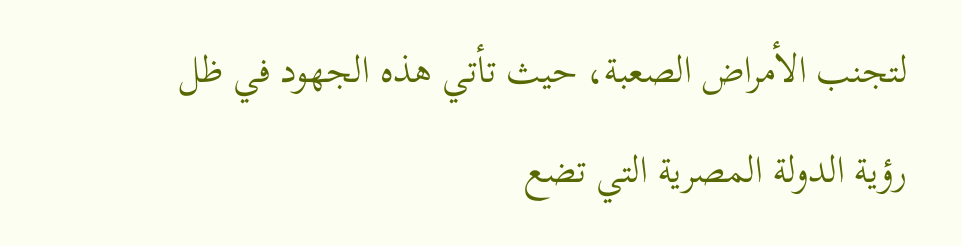لتجنب الأمراض الصعبة، حيث تأتي هذه الجهود في ظل رؤية الدولة المصرية التي تضع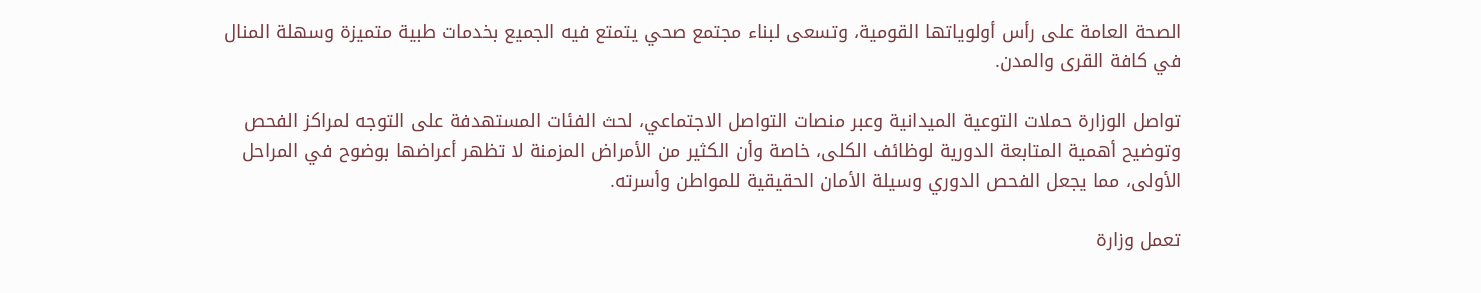الصحة العامة على رأس أولوياتها القومية، وتسعى لبناء مجتمع صحي يتمتع فيه الجميع بخدمات طبية متميزة وسهلة المنال في كافة القرى والمدن.

تواصل الوزارة حملات التوعية الميدانية وعبر منصات التواصل الاجتماعي، لحث الفئات المستهدفة على التوجه لمراكز الفحص وتوضيح أهمية المتابعة الدورية لوظائف الكلى، خاصة وأن الكثير من الأمراض المزمنة لا تظهر أعراضها بوضوح في المراحل الأولى، مما يجعل الفحص الدوري وسيلة الأمان الحقيقية للمواطن وأسرته.

تعمل وزارة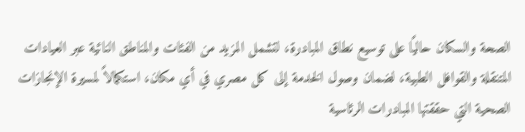الصحة والسكان حاليًا على توسيع نطاق المبادرة، لتشمل المزيد من الفئات والمناطق النائية عبر العيادات المتنقلة والقوافل الطبية، لضمان وصول الخدمة إلى كل مصري في أي مكان، استكمالاً لمسيرة الإنجازات الصحية التي حققتها المبادرات الرئاسية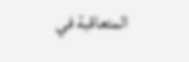المتعاقبة في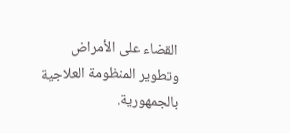القضاء على الأمراض وتطوير المنظومة العلاجية بالجمهورية.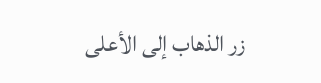زر الذهاب إلى الأعلى